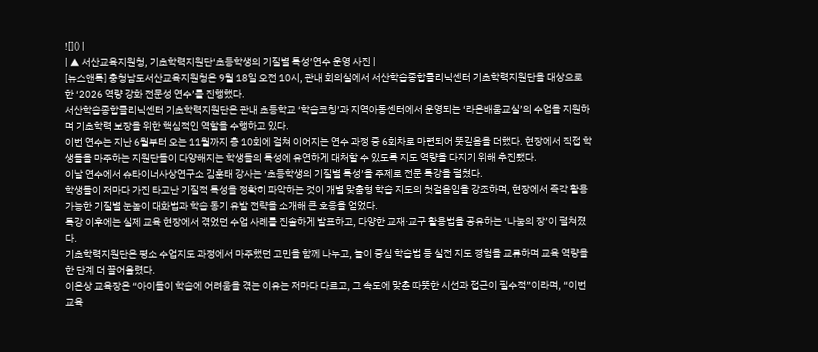![]() |
| ▲ 서산교육지원청, 기초학력지원단‘초등학생의 기질별 특성’연수 운영 사진 |
[뉴스앤톡] 충청남도서산교육지원청은 9월 18일 오전 10시, 관내 회의실에서 서산학습종합클리닉센터 기초학력지원단을 대상으로 한 ‘2026 역량 강화 전문성 연수’를 진행했다.
서산학습종합클리닉센터 기초학력지원단은 관내 초등학교 ‘학습코칭’과 지역아동센터에서 운영되는 ‘라온배움교실’의 수업을 지원하며 기초학력 보장을 위한 핵심적인 역할을 수행하고 있다.
이번 연수는 지난 6월부터 오는 11월까지 총 10회에 걸쳐 이어지는 연수 과정 중 6회차로 마련되어 뜻깊음을 더했다. 현장에서 직접 학생들을 마주하는 지원단들이 다양해지는 학생들의 특성에 유연하게 대처할 수 있도록 지도 역량을 다지기 위해 추진됐다.
이날 연수에서 슈타이너사상연구소 김훈태 강사는 ‘초등학생의 기질별 특성’을 주제로 전문 특강을 펼쳤다.
학생들이 저마다 가진 타고난 기질적 특성을 정확히 파악하는 것이 개별 맞춤형 학습 지도의 첫걸음임을 강조하며, 현장에서 즉각 활용 가능한 기질별 눈높이 대화법과 학습 동기 유발 전략을 소개해 큰 호응을 얻었다.
특강 이후에는 실제 교육 현장에서 겪었던 수업 사례를 진솔하게 발표하고, 다양한 교재·교구 활용법을 공유하는 ‘나눔의 장’이 펼쳐졌다.
기초학력지원단은 평소 수업지도 과정에서 마주했던 고민을 함께 나누고, 놀이 중심 학습법 등 실전 지도 경험을 교류하며 교육 역량을 한 단계 더 끌어올렸다.
이은상 교육장은 “아이들이 학습에 어려움을 겪는 이유는 저마다 다르고, 그 속도에 맞춘 따뜻한 시선과 접근이 필수적”이라며, “이번 교육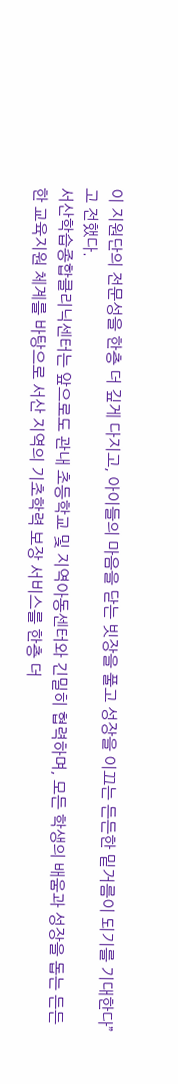이 지원단의 전문성을 한층 더 깊게 다지고, 아이들의 마음을 닫는 빗장을 풀고 성장을 이끄는 든든한 밑거름이 되기를 기대한다”고 전했다.
서산학습종합클리닉센터는 앞으로도 관내 초등학교 및 지역아동센터와 긴밀히 협력하며, 모든 학생의 배움과 성장을 돕는 든든한 교육지원 체계를 바탕으로 서산 지역의 기초학력 보장 서비스를 한층 더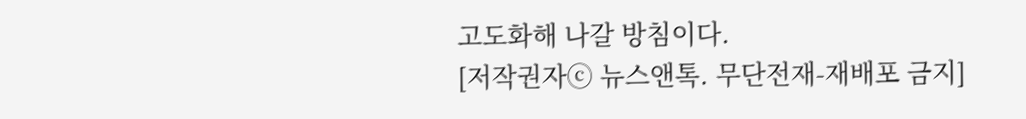고도화해 나갈 방침이다.
[저작권자ⓒ 뉴스앤톡. 무단전재-재배포 금지]